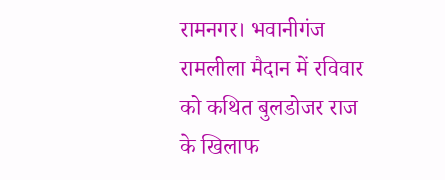रामनगर। भवानीगंज रामलीला मैदान में रविवार को कथित बुलडोजर राज के खिलाफ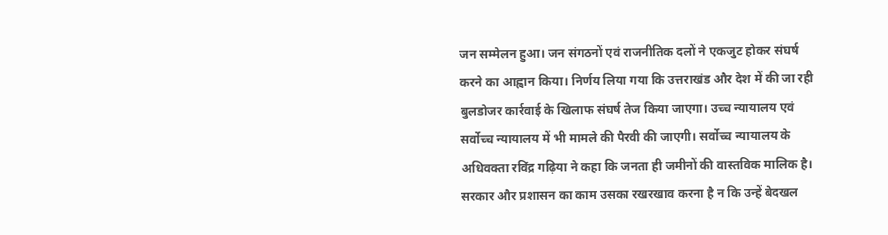जन सम्मेलन हुआ। जन संगठनों एवं राजनीतिक दलों ने एकजुट होकर संघर्ष करने का आह्वान किया। निर्णय लिया गया कि उत्तराखंड और देश में की जा रही बुलडोजर कार्रवाई के खिलाफ संघर्ष तेज किया जाएगा। उच्च न्यायालय एवं सर्वोच्च न्यायालय में भी मामले की पैरवी की जाएगी। सर्वोच्च न्यायालय के अधिवक्ता रविंद्र गढ़िया ने कहा कि जनता ही जमीनों की वास्तविक मालिक है। सरकार और प्रशासन का काम उसका रखरखाव करना है न कि उन्हें बेदखल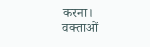करना।
वक्ताओं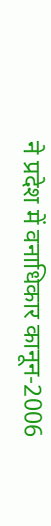ने प्रदेश में वनाधिकार कानून-2006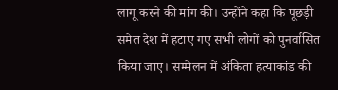लागू करने की मांग की। उन्होंने कहा कि पूछड़ी समेत देश में हटाए गए सभी लोगों को पुनर्वासित किया जाए। सम्मेलन में अंकिता हत्याकांड की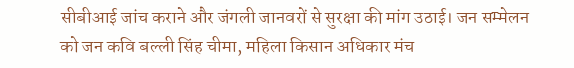सीबीआई जांच कराने और जंगली जानवरों से सुरक्षा की मांग उठाई। जन सम्मेलन को जन कवि बल्ली सिंह चीमा, महिला किसान अधिकार मंच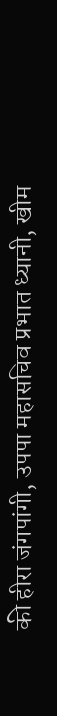की हीरा जंगपांगी, उपपा महासचिव प्रभात ध्यानी, खीम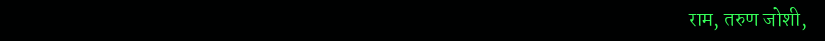राम, तरुण जोशी,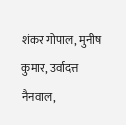शंकर गोपाल, मुनीष कुमार, उर्वादत्त नैनवाल,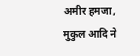अमीर हमजा, मुकुल आदि ने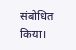संबोधित किया।